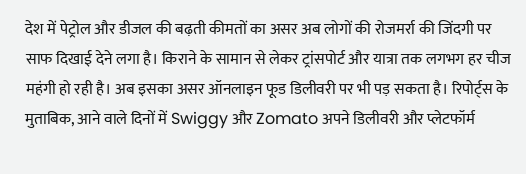देश में पेट्रोल और डीजल की बढ़ती कीमतों का असर अब लोगों की रोजमर्रा की जिंदगी पर साफ दिखाई देने लगा है। किराने के सामान से लेकर ट्रांसपोर्ट और यात्रा तक लगभग हर चीज महंगी हो रही है। अब इसका असर ऑनलाइन फूड डिलीवरी पर भी पड़ सकता है। रिपोर्ट्स के मुताबिक, आने वाले दिनों में Swiggy और Zomato अपने डिलीवरी और प्लेटफॉर्म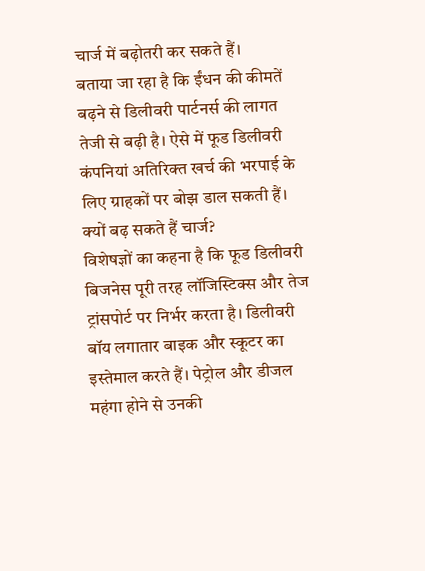चार्ज में बढ़ोतरी कर सकते हैं।
बताया जा रहा है कि ईंधन की कीमतें बढ़ने से डिलीवरी पार्टनर्स की लागत तेजी से बढ़ी है। ऐसे में फूड डिलीवरी कंपनियां अतिरिक्त खर्च की भरपाई के लिए ग्राहकों पर बोझ डाल सकती हैं।
क्यों बढ़ सकते हैं चार्ज?
विशेषज्ञों का कहना है कि फूड डिलीवरी बिजनेस पूरी तरह लॉजिस्टिक्स और तेज ट्रांसपोर्ट पर निर्भर करता है। डिलीवरी बॉय लगातार बाइक और स्कूटर का इस्तेमाल करते हैं। पेट्रोल और डीजल महंगा होने से उनकी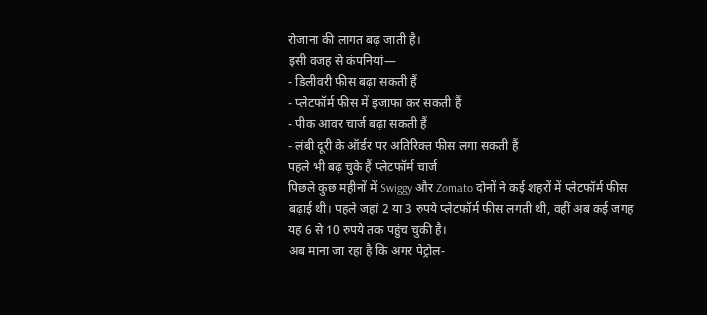रोजाना की लागत बढ़ जाती है।
इसी वजह से कंपनियां—
- डिलीवरी फीस बढ़ा सकती हैं
- प्लेटफॉर्म फीस में इजाफा कर सकती हैं
- पीक आवर चार्ज बढ़ा सकती हैं
- लंबी दूरी के ऑर्डर पर अतिरिक्त फीस लगा सकती हैं
पहले भी बढ़ चुके हैं प्लेटफॉर्म चार्ज
पिछले कुछ महीनों में Swiggy और Zomato दोनों ने कई शहरों में प्लेटफॉर्म फीस बढ़ाई थी। पहले जहां 2 या 3 रुपये प्लेटफॉर्म फीस लगती थी, वहीं अब कई जगह यह 6 से 10 रुपये तक पहुंच चुकी है।
अब माना जा रहा है कि अगर पेट्रोल-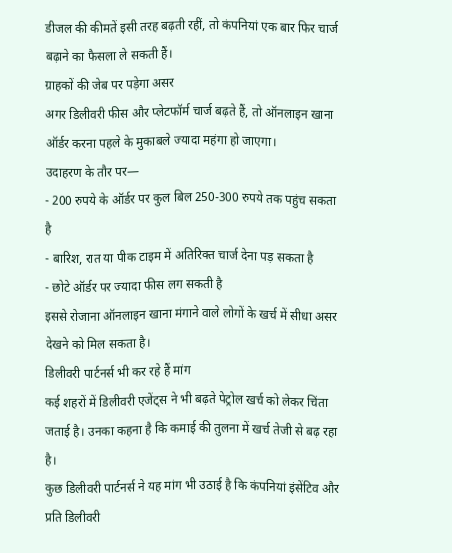डीजल की कीमतें इसी तरह बढ़ती रहीं, तो कंपनियां एक बार फिर चार्ज बढ़ाने का फैसला ले सकती हैं।
ग्राहकों की जेब पर पड़ेगा असर
अगर डिलीवरी फीस और प्लेटफॉर्म चार्ज बढ़ते हैं, तो ऑनलाइन खाना ऑर्डर करना पहले के मुकाबले ज्यादा महंगा हो जाएगा।
उदाहरण के तौर पर—
- 200 रुपये के ऑर्डर पर कुल बिल 250-300 रुपये तक पहुंच सकता है
- बारिश, रात या पीक टाइम में अतिरिक्त चार्ज देना पड़ सकता है
- छोटे ऑर्डर पर ज्यादा फीस लग सकती है
इससे रोजाना ऑनलाइन खाना मंगाने वाले लोगों के खर्च में सीधा असर देखने को मिल सकता है।
डिलीवरी पार्टनर्स भी कर रहे हैं मांग
कई शहरों में डिलीवरी एजेंट्स ने भी बढ़ते पेट्रोल खर्च को लेकर चिंता जताई है। उनका कहना है कि कमाई की तुलना में खर्च तेजी से बढ़ रहा है।
कुछ डिलीवरी पार्टनर्स ने यह मांग भी उठाई है कि कंपनियां इंसेंटिव और प्रति डिलीवरी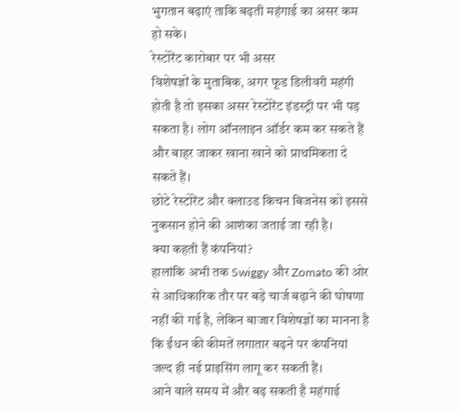भुगतान बढ़ाएं ताकि बढ़ती महंगाई का असर कम हो सके।
रेस्टोरेंट कारोबार पर भी असर
विशेषज्ञों के मुताबिक, अगर फूड डिलीवरी महंगी होती है तो इसका असर रेस्टोरेंट इंडस्ट्री पर भी पड़ सकता है। लोग ऑनलाइन ऑर्डर कम कर सकते हैं और बाहर जाकर खाना खाने को प्राथमिकता दे सकते हैं।
छोटे रेस्टोरेंट और क्लाउड किचन बिजनेस को इससे नुकसान होने की आशंका जताई जा रही है।
क्या कहती हैं कंपनियां?
हालांकि अभी तक Swiggy और Zomato की ओर से आधिकारिक तौर पर बड़े चार्ज बढ़ाने की घोषणा नहीं की गई है, लेकिन बाजार विशेषज्ञों का मानना है कि ईंधन की कीमतें लगातार बढ़ने पर कंपनियां जल्द ही नई प्राइसिंग लागू कर सकती हैं।
आने वाले समय में और बढ़ सकती है महंगाई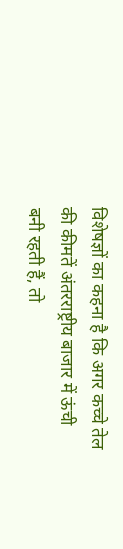विशेषज्ञों का कहना है कि अगर कच्चे तेल की कीमतें अंतरराष्ट्रीय बाजार में ऊंची बनी रहती हैं, तो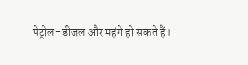पेट्रोल-डीजल और महंगे हो सकते हैं।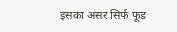इसका असर सिर्फ फूड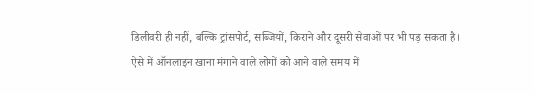डिलीवरी ही नहीं, बल्कि ट्रांसपोर्ट, सब्जियों, किराने और दूसरी सेवाओं पर भी पड़ सकता है।
ऐसे में ऑनलाइन खाना मंगाने वाले लोगों को आने वाले समय में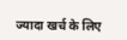ज्यादा खर्च के लिए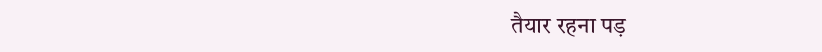तैयार रहना पड़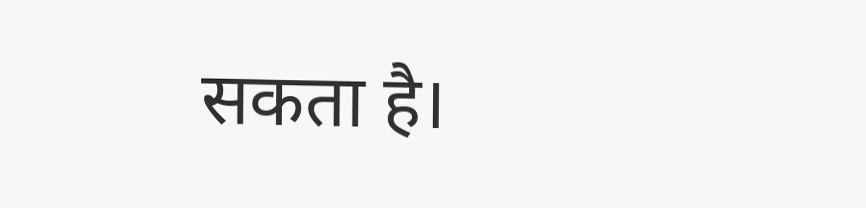सकता है।